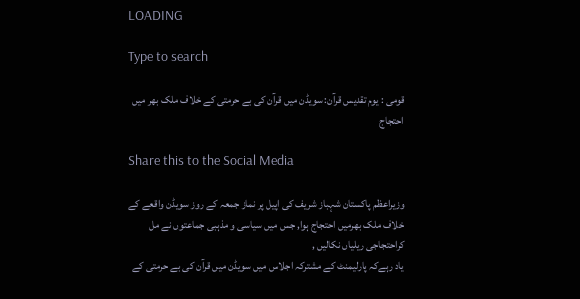LOADING

Type to search

قومی : یوم تقدیس قرآن: سویڈن میں قرآن کی بے حرمتی کے خلاف ملک بھر میں احتجاج

Share this to the Social Media

وزیراعظم پاکستان شہباز شریف کی اپیل پر نماز جمعہ کے روز سویڈن واقعے کے خلاف ملک بھرمیں احتجاج ہوا, جس میں سیاسی و مذہبی جماعتوں نے مل کراحتجاجی ریلیاں نکالیں ,
یاد رہےکہ پارلیمنٹ کے مشترکہ اجلاس میں سویڈن میں قرآن کی بے حرمتی کے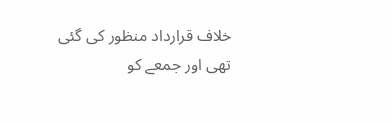خلاف قرارداد منظور کی گئی تھی اور جمعے کو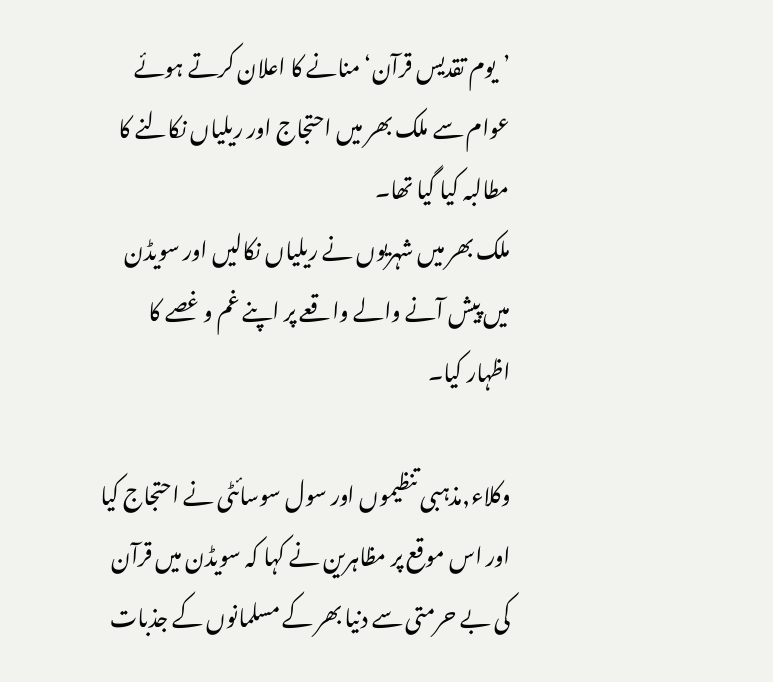’یوم تقدیس قرآن‘ منانے کا اعلان کرتے ہوئے عوام سے ملک بھر میں احتجاج اور ریلیاں نکالنے کا مطالبہ کیا گیا تھا۔
ملک بھر میں شہریوں نے ریلیاں نکالیں اور سویڈن میں پیش آنے والے واقعے پر اپنے غم و غصے کا اظہار کیا۔

وکلاء,مذہبی تنظیموں اور سول سوسائٹی نے احتجاج کیا اور اس موقع پر مظاہرین نے کہا کہ سویڈن میں قرآن کی بے حرمتی سے دنیا بھر کے مسلمانوں کے جذبات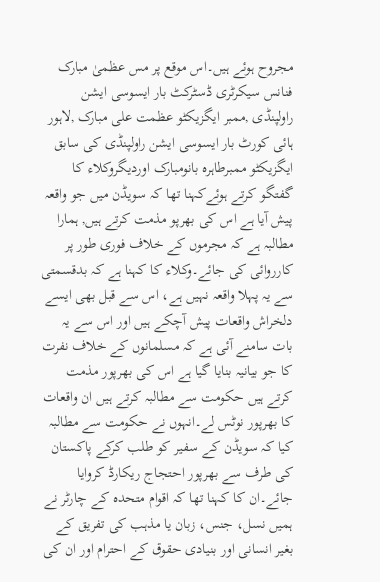مجروح ہوئے ہیں۔اس موقع پر مس عظمیٰ مبارک فنانس سیکرٹری ڈسٹرکٹ بار ایسوسی ایشن راولپنڈی ,ممبر ایگزیکٹو عظمت علی مبارک ,لاہور ہائی کورٹ بار ایسوسی ایشن راولپنڈی کی سابق ایگزیکٹو ممبرطاہرہ بانومبارک اوردیگروکلاء کا گفتگو کرتے ہوئےکہنا تھا کہ سویڈن میں جو واقعہ پیش آیا ہے اس کی بھرپو مذمت کرتے ہیں, ہمارا مطالبہ ہے کہ مجرموں کے خلاف فوری طور پر کارروائی کی جائے۔وکلاء کا کہنا ہے کہ بدقسمتی سے یہ پہلا واقعہ نہیں ہے، اس سے قبل بھی ایسے دلخراش واقعات پیش آچکے ہیں اور اس سے یہ بات سامنے آئی ہے کہ مسلمانوں کے خلاف نفرت کا جو بیانیہ بنایا گیا ہے اس کی بھرپور مذمت کرتے ہیں حکومت سے مطالبہ کرتے ہیں ان واقعات کا بھرپور نوٹس لے۔انہوں نے حکومت سے مطالبہ کیا کہ سویڈن کے سفیر کو طلب کرکے پاکستان کی طرف سے بھرپور احتجاج ریکارڈ کروایا جائے۔ان کا کہنا تھا کہ اقوام متحدہ کے چارٹر نے ہمیں نسل، جنس، زبان یا مذہب کی تفریق کے بغیر انسانی اور بنیادی حقوق کے احترام اور ان کی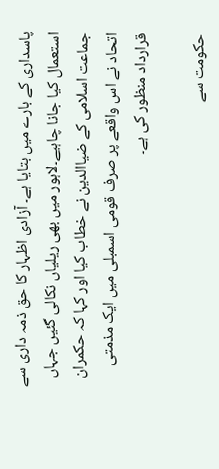پاسداری کے بارے میں بتایا ہے۔ آزادی اظہار کا حق ذمہ داری سے استعمال کیا جانا چاہیے۔لاہور میں بھی ریلیاں نکالی گئیں جہاں جماعت اسلامی کے ضیاالدین نے خطاب کیا اور کہا کہ حکمران اتحاد نے اس واقعے پر صرف قومی اسمبلی میں ایک مذمتی قرارداد منظور کی ہے۔

حکومت سے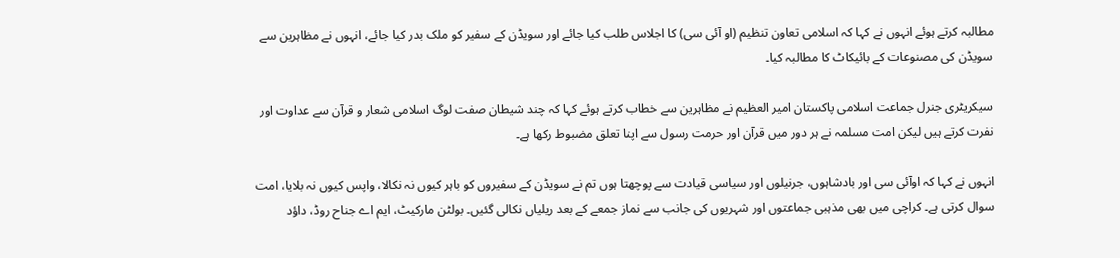مطالبہ کرتے ہوئے انہوں نے کہا کہ اسلامی تعاون تنظیم (او آئی سی) کا اجلاس طلب کیا جائے اور سویڈن کے سفیر کو ملک بدر کیا جائے، انہوں نے مظاہرین سے سویڈن کی مصنوعات کے بائیکاٹ کا مطالبہ کیا۔

سیکریٹری جنرل جماعت اسلامی پاکستان امیر العظیم نے مظاہرین سے خطاب کرتے ہوئے کہا کہ چند شیطان صفت لوگ اسلامی شعار و قرآن سے عداوت اور نفرت کرتے ہیں لیکن امت مسلمہ نے ہر دور میں قرآن اور حرمت رسول سے اپنا تعلق مضبوط رکھا ہے۔

انہوں نے کہا کہ اوآئی سی اور بادشاہوں، جرنیلوں اور سیاسی قیادت سے پوچھتا ہوں تم نے سویڈن کے سفیروں کو باہر کیوں نہ نکالا، واپس کیوں نہ بلایا، امت سوال کرتی ہے۔ کراچی میں بھی مذہبی جماعتوں اور شہریوں کی جانب سے نماز جمعے کے بعد ریلیاں نکالی گئیں۔ بولٹن مارکیٹ، ایم اے جناح روڈ، داؤد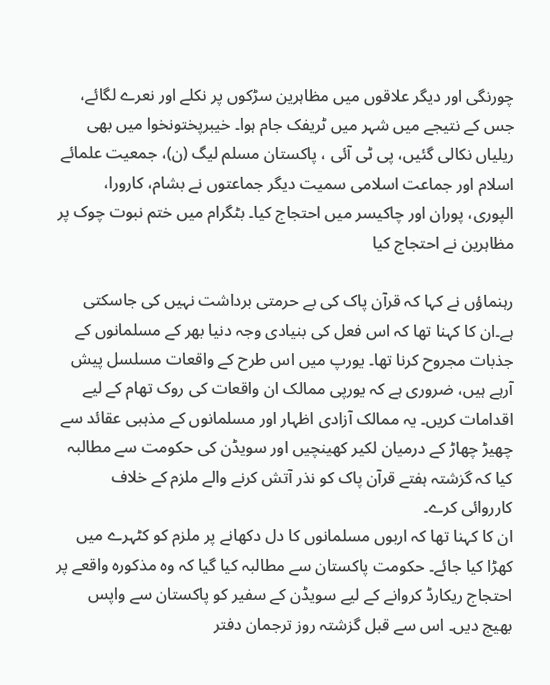چورنگی اور دیگر علاقوں میں مظاہرین سڑکوں پر نکلے اور نعرے لگائے، جس کے نتیجے میں شہر میں ٹریفک جام ہوا۔ خیبرپختونخوا میں بھی ریلیاں نکالی گئیں، پی ٹی آئی ، پاکستان مسلم لیگ (ن)، جمعیت علمائے اسلام اور جماعت اسلامی سمیت دیگر جماعتوں نے بشام، کارورا، الپوری، پوران اور چاکیسر میں احتجاج کیا۔ بٹگرام میں ختم نبوت چوک پر مظاہرین نے احتجاج کیا

رہنماؤں نے کہا کہ قرآن پاک کی بے حرمتی برداشت نہیں کی جاسکتی ہے۔ان کا کہنا تھا کہ اس فعل کی بنیادی وجہ دنیا بھر کے مسلمانوں کے جذبات مجروح کرنا تھا۔ یورپ میں اس طرح کے واقعات مسلسل پیش آرہے ہیں، ضروری ہے کہ یورپی ممالک ان واقعات کی روک تھام کے لیے اقدامات کریں۔ یہ ممالک آزادی اظہار اور مسلمانوں کے مذہبی عقائد سے چھیڑ چھاڑ کے درمیان لکیر کھینچیں اور سویڈن کی حکومت سے مطالبہ کیا کہ گزشتہ ہفتے قرآن پاک کو نذر آتش کرنے والے ملزم کے خلاف کارروائی کرے۔
ان کا کہنا تھا کہ اربوں مسلمانوں کا دل دکھانے پر ملزم کو کٹہرے میں کھڑا کیا جائے۔ حکومت پاکستان سے مطالبہ کیا گیا کہ وہ مذکورہ واقعے پر احتجاج ریکارڈ کروانے کے لیے سویڈن کے سفیر کو پاکستان سے واپس بھیج دیں۔ اس سے قبل گزشتہ روز ترجمان دفتر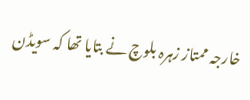خارجہ ممتاز زہرہ بلوچ نے بتایا تھا کہ سویڈن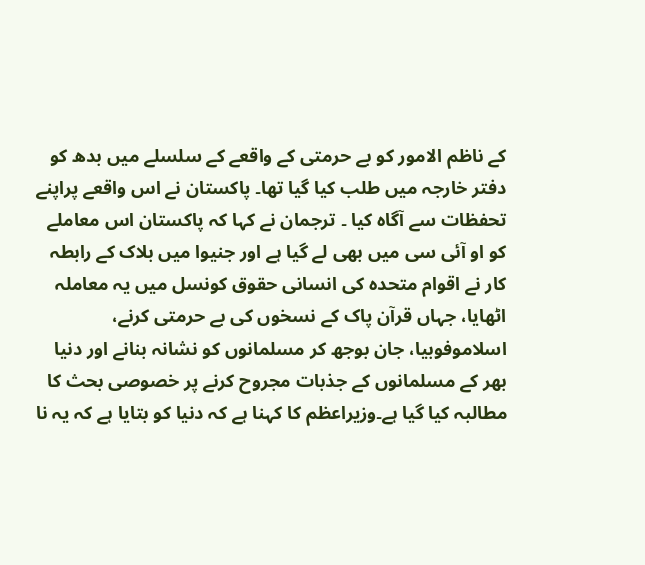کے ناظم الامور کو بے حرمتی کے واقعے کے سلسلے میں بدھ کو دفتر خارجہ میں طلب کیا گیا تھا۔ پاکستان نے اس واقعے پراپنے تحفظات سے آگاہ کیا ۔ ترجمان نے کہا کہ پاکستان اس معاملے کو او آئی سی میں بھی لے گیا ہے اور جنیوا میں بلاک کے رابطہ کار نے اقوام متحدہ کی انسانی حقوق کونسل میں یہ معاملہ اٹھایا، جہاں قرآن پاک کے نسخوں کی بے حرمتی کرنے، اسلاموفوبیا، جان بوجھ کر مسلمانوں کو نشانہ بنانے اور دنیا بھر کے مسلمانوں کے جذبات مجروح کرنے پر خصوصی بحث کا مطالبہ کیا گیا ہے۔وزیراعظم کا کہنا ہے کہ دنیا کو بتایا ہے کہ یہ نا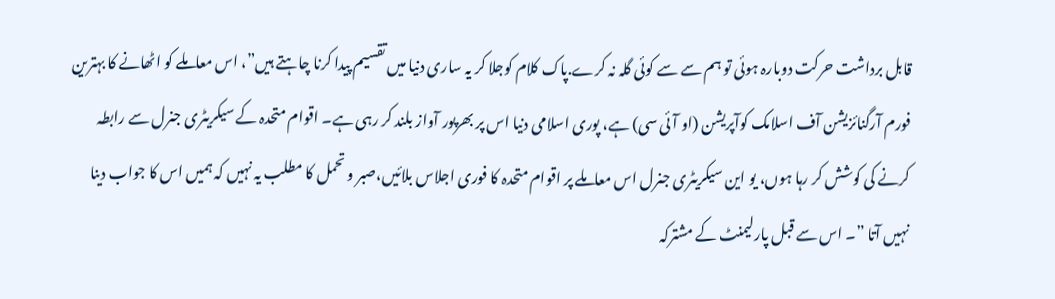قابل برداشت حرکت دوبارہ ہوئی تو ہم سے سے کوئی گلہ نہ کرے.پاک کلام کوجلا کر یہ ساری دنیا میں تقسیم پیدا کرنا چاہتے ہیں”، اس معاملے کو اٹھانے کا بہترین فورم آرگنائزیشن آف اسلامک کوآپریشن (او آئی سی) ہے، پوری اسلامی دنیا اس پر بھرپور آواز بلند کر رہی ہے۔ اقوام متحدہ کے سیکریٹری جنرل سے رابطہ کرنے کی کوشش کر رہا ہوں، یو این سیکریٹری جنرل اس معاملے پر اقوام متحدہ کا فوری اجلاس بلائیں،صبر و تحمل کا مطلب یہ نہیں کہ ہمیں اس کا جواب دینا نہیں آتا ”۔ اس سے قبل پارلیمنٹ کے مشترکہ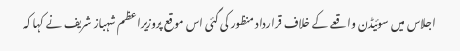اجلاس میں سوئیڈن واقعے کے خلاف قرارداد منظور کی گئی اس موقع پروزیراعظم شہباز شریف نے کہا کہ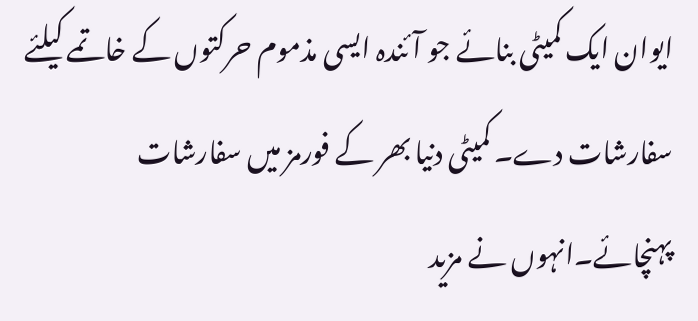ایوان ایک کمیٹی بنائے جو آئندہ ایسی مذموم حرکتوں کے خاتمے کیلئے سفارشات دے۔ کمیٹی دنیا بھر کے فورمز میں سفارشات پہنچائے۔انہوں نے مزید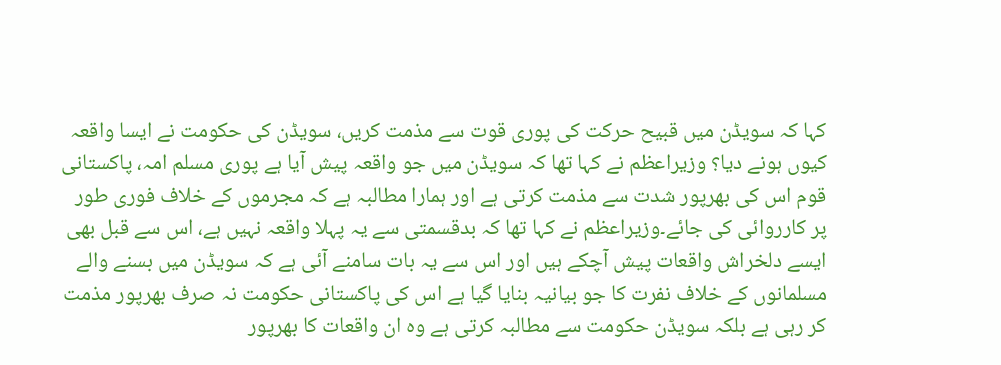کہا کہ سویڈن میں قبیح حرکت کی پوری قوت سے مذمت کریں، سویڈن کی حکومت نے ایسا واقعہ کیوں ہونے دیا؟ وزیراعظم نے کہا تھا کہ سویڈن میں جو واقعہ پیش آیا ہے پوری مسلم امہ، پاکستانی قوم اس کی بھرپور شدت سے مذمت کرتی ہے اور ہمارا مطالبہ ہے کہ مجرموں کے خلاف فوری طور پر کارروائی کی جائے۔وزیراعظم نے کہا تھا کہ بدقسمتی سے یہ پہلا واقعہ نہیں ہے، اس سے قبل بھی ایسے دلخراش واقعات پیش آچکے ہیں اور اس سے یہ بات سامنے آئی ہے کہ سویڈن میں بسنے والے مسلمانوں کے خلاف نفرت کا جو بیانیہ بنایا گیا ہے اس کی پاکستانی حکومت نہ صرف بھرپور مذمت کر رہی ہے بلکہ سویڈن حکومت سے مطالبہ کرتی ہے وہ ان واقعات کا بھرپور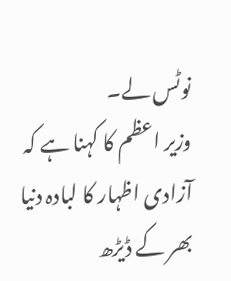نوٹس لے۔
وزیر اعظم کا کہنا ہے کہ آزادی اظہار کا لبادہ دنیا بھر کے ڈیڑھ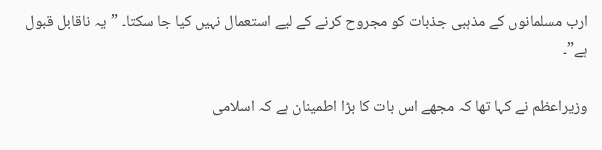ارب مسلمانوں کے مذہبی جذبات کو مجروح کرنے کے لیے استعمال نہیں کیا جا سکتا۔ ”یہ ناقابل قبول ہے”۔

وزیراعظم نے کہا تھا کہ مجھے اس بات کا بڑا اطمینان ہے کہ اسلامی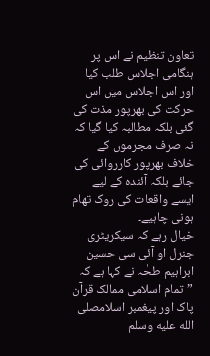تعاون تنظیم نے اس پر ہنگامی اجلاس طلب کیا اور اس اجلاس میں اس حرکت کی بھرپور مذت کی گئی بلکہ مطالبہ کیا گیا کہ نہ صرف مجرموں کے خلاف بھرپور کارروائی کی جائے بلکہ آئندہ کے لیے ایسے واقعات کی روک تھام ہونی چاہیے۔
خیال رہے کہ سیکریٹری جنرل او آئی سی حسین ابراہیم طحٰہ نے کہا ہے کہ ”تمام اسلامی ممالک قرآن پاک اور پیغمبر اسلامصلى الله عليه وسلم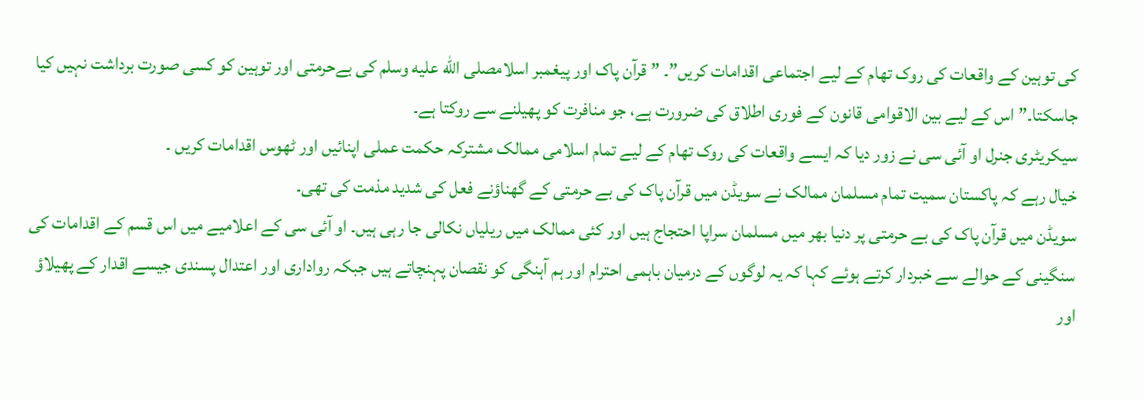کی توہین کے واقعات کی روک تھام کے لیے اجتماعی اقدامات کریں”۔ ” قرآن پاک اور پیغمبر اسلامصلى الله عليه وسلم کی بےحرمتی اور توہین کو کسی صورت برداشت نہیں کیا جاسکتا۔” اس کے لیے بین الاقوامی قانون کے فوری اطلاق کی ضرورت ہے، جو منافرت کو پھیلنے سے روکتا ہے۔
سیکریٹری جنرل او آئی سی نے زور دیا کہ ایسے واقعات کی روک تھام کے لیے تمام اسلامی ممالک مشترکہ حکمت عملی اپنائیں اور ٹھوس اقدامات کریں ۔
خیال رہے کہ پاکستان سمیت تمام مسلمان ممالک نے سویڈن میں قرآن پاک کی بے حرمتی کے گھناؤنے فعل کی شدید مذمت کی تھی۔
سویڈن میں قرآن پاک کی بے حرمتی پر دنیا بھر میں مسلمان سراپا احتجاج ہیں اور کئی ممالک میں ریلیاں نکالی جا رہی ہیں۔ او آئی سی کے اعلامیے میں اس قسم کے اقدامات کی سنگینی کے حوالے سے خبردار کرتے ہوئے کہا کہ یہ لوگوں کے درمیان باہمی احترام اور ہم آہنگی کو نقصان پہنچاتے ہیں جبکہ رواداری اور اعتدال پسندی جیسے اقدار کے پھیلاؤ اور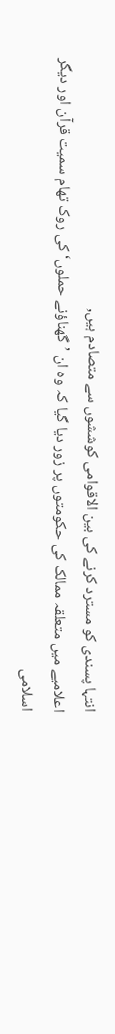انتہا پسندی کو مسترد کرنے کی بین الاقوامی کوششوں سے متصادم ہیں,
اعلامیے میں متعلقہ ممالک کی حکومتوں پر زور دیا گیا کہ وہ ان ’گھناؤنے حملوں‘ کی روک تھام سمیت قرآن اور دیگر اسلامی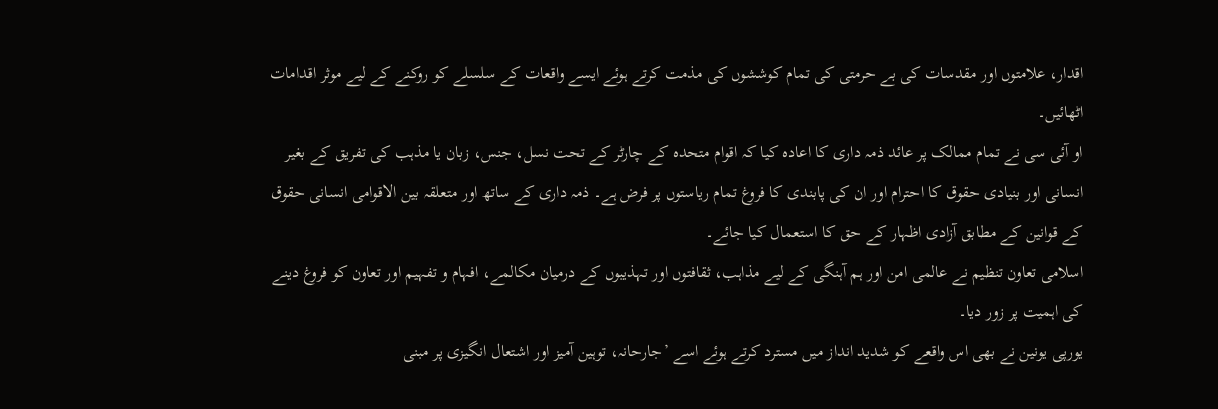اقدار، علامتوں اور مقدسات کی بے حرمتی کی تمام کوششوں کی مذمت کرتے ہوئے ایسے واقعات کے سلسلے کو روکنے کے لیے موثر اقدامات اٹھائیں۔
او آئی سی نے تمام ممالک پر عائد ذمہ داری کا اعادہ کیا کہ اقوام متحدہ کے چارٹر کے تحت نسل، جنس، زبان یا مذہب کی تفریق کے بغیر انسانی اور بنیادی حقوق کا احترام اور ان کی پابندی کا فروغ تمام ریاستوں پر فرض ہے۔ ذمہ داری کے ساتھ اور متعلقہ بین الاقوامی انسانی حقوق کے قوانین کے مطابق آزادی اظہار کے حق کا استعمال کیا جائے۔
اسلامی تعاون تنظیم نے عالمی امن اور ہم آہنگی کے لیے مذاہب، ثقافتوں اور تہذیبوں کے درمیان مکالمے، افہام و تفہیم اور تعاون کو فروغ دینے کی اہمیت پر زور دیا۔
یورپی یونین نے بھی اس واقعے کو شدید انداز میں مسترد کرتے ہوئے اسے ’جارحانہ، توہین آمیز اور اشتعال انگیزی پر مبنی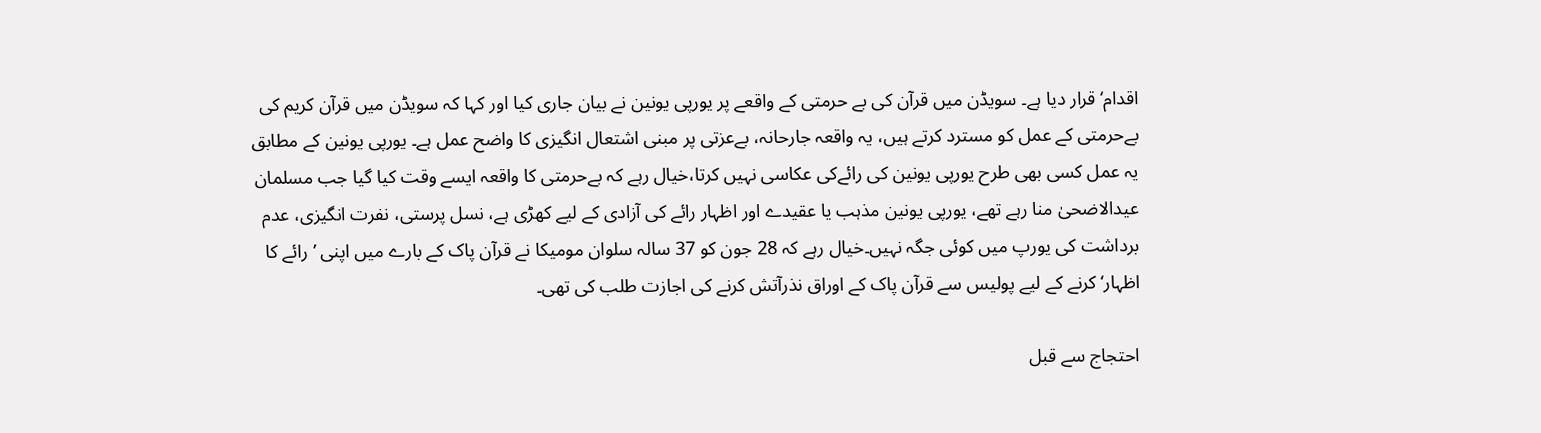اقدام‘ قرار دیا ہے۔ سویڈن میں قرآن کی بے حرمتی کے واقعے پر یورپی یونین نے بیان جاری کیا اور کہا کہ سویڈن میں قرآن کریم کی بےحرمتی کے عمل کو مسترد کرتے ہیں، یہ واقعہ جارحانہ، بےعزتی پر مبنی اشتعال انگیزی کا واضح عمل ہے۔ یورپی یونین کے مطابق یہ عمل کسی بھی طرح یورپی یونین کی رائےکی عکاسی نہیں کرتا،خیال رہے کہ بےحرمتی کا واقعہ ایسے وقت کیا گیا جب مسلمان عیدالاضحیٰ منا رہے تھے، یورپی یونین مذہب یا عقیدے اور اظہار رائے کی آزادی کے لیے کھڑی ہے، نسل پرستی، نفرت انگیزی، عدم برداشت کی یورپ میں کوئی جگہ نہیں۔خیال رہے کہ 28 جون کو 37 سالہ سلوان مومیکا نے قرآن پاک کے بارے میں اپنی ’رائے کا اظہار‘ کرنے کے لیے پولیس سے قرآن پاک کے اوراق نذرآتش کرنے کی اجازت طلب کی تھی۔

احتجاج سے قبل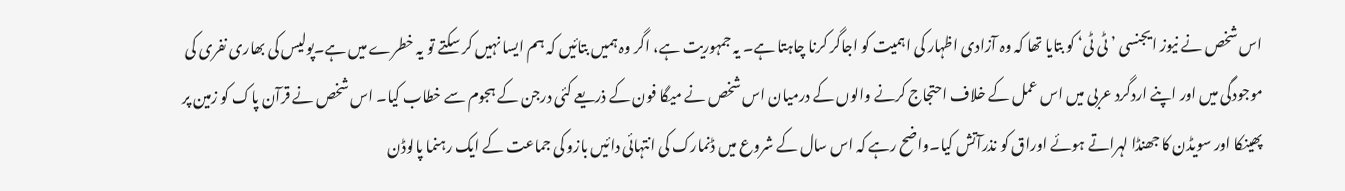اس شخص نے نیوز ایجنسی ’ٹی ٹی‘ کو بتایا تھا کہ وہ آزادی اظہار کی اہمیت کو اجاگر کرنا چاہتا ہے۔ یہ جمہوریت ہے، اگر وہ ہمیں بتائیں کہ ہم ایسا نہیں کر سکتے تو یہ خطرے میں ہے۔پولیس کی بھاری نفری کی موجودگی میں اور اپنے اردگرد عربی میں اس عمل کے خلاف احتجاج کرنے والوں کے درمیان اس شخص نے میگا فون کے ذریعے کئی درجن کے ہجوم سے خطاب کیا۔ اس شخص نے قرآن پاک کو زمین پر پھینکا اور سویڈن کا جھنڈا لہراتے ہوئے اوراق کو نذرآتش کیا۔واضح رہے کہ اس سال کے شروع میں ڈنمارک کی انتہائی دائیں بازو کی جماعت کے ایک رہنما پالوڈن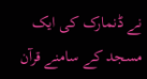نے ڈنمارک کی ایک مسجد کے سامنے قرآن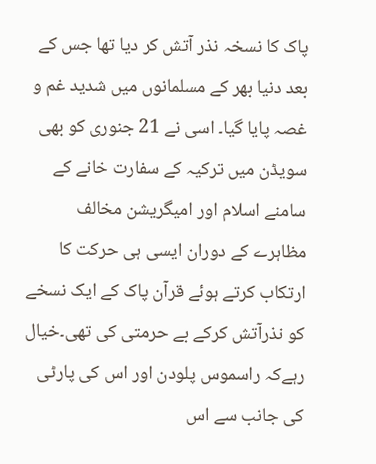پاک کا نسخہ نذر آتش کر دیا تھا جس کے بعد دنیا بھر کے مسلمانوں میں شدید غم و غصہ پایا گیا۔ اسی نے 21 جنوری کو بھی سویڈن میں ترکیہ کے سفارت خانے کے سامنے اسلام اور امیگریشن مخالف مظاہرے کے دوران ایسی ہی حرکت کا ارتکاب کرتے ہوئے قرآن پاک کے ایک نسخے کو نذرآتش کرکے بے حرمتی کی تھی۔خیال رہےکہ راسموس پلودن اور اس کی پارٹی کی جانب سے اس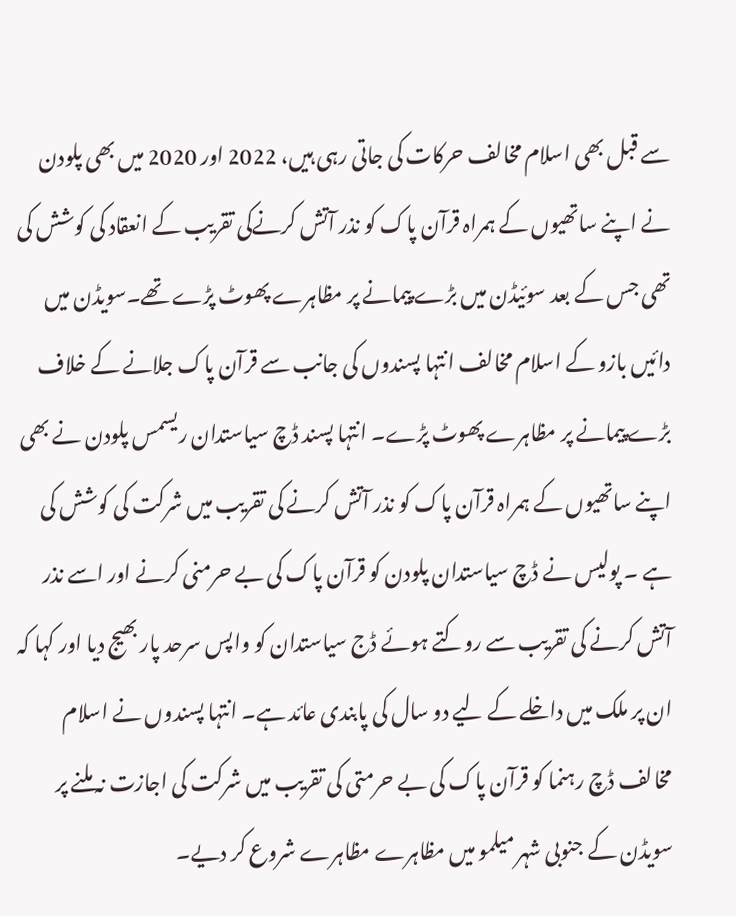سے قبل بھی اسلام مخالف حرکات کی جاتی رہی ہیں، 2022 اور 2020 میں بھی پلودن نے اپنے ساتھیوں کے ہمراہ قرآن پاک کو نذر آتش کرنےکی تقریب کے انعقاد کی کوشش کی تھی جس کے بعد سوئیڈن میں بڑے پیمانے پر مظاہرے پھوٹ پڑے تھے۔سویڈن میں دائیں بازو کے اسلام مخالف انتہا پسندوں کی جانب سے قرآن پاک جلانے کے خلاف بڑے پیمانے پر مظاہرے پھوٹ پڑے۔ انتہا پسند ڈچ سیاستدان ریسمس پلودن نے بھی اپنے ساتھیوں کے ہمراہ قرآن پاک کو نذر آتش کرنے کی تقریب میں شرکت کی کوشش کی ہے ۔ پولیس نے ڈچ سیاستدان پلودن کو قرآن پاک کی بے حرمنی کرنے اور اسے نذر آتش کرنے کی تقریب سے روکتے ہوئے ڈج سیاستدان کو واپس سرحد پار بھیج دیا اور کہا کہ ان پر ملک میں داخلے کے لیے دو سال کی پابندی عائد ہے۔ انتہا پسندوں نے اسلام مخالف ڈچ رہنما کو قرآن پاک کی بے حرمتی کی تقریب میں شرکت کی اجازت نہ ملنے پر سویڈن کے جنوبی شہر میلمو میں مظاہرے مظاہرے شروع کر دیے۔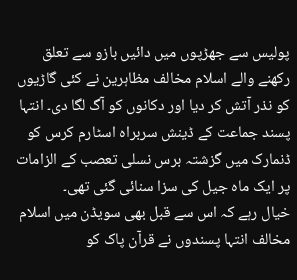پولیس سے جھڑپوں میں دائیں بازو سے تعلق رکھنے والے اسلام مخالف مظاہرین نے کئی گاڑیوں کو نذر آتش کر دیا اور دکانوں کو آگ لگا دی۔ انتہا پسند جماعت کے ڈینش سربراہ اسٹارم کرس کو ڈنمارک میں گزشتہ برس نسلی تعصب کے الزامات پر ایک ماہ جیل کی سزا سنائی گئی تھی۔
خیال رہے کہ اس سے قبل بھی سویڈن میں اسلام مخالف انتہا پسندوں نے قرآن پاک کو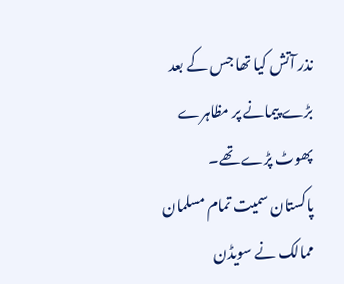نذر آتش کیا تھا جس کے بعد بڑے پیمانے پر مظاہرے پھوٹ پڑے تھے۔
پاکستان سمیت تمام مسلمان ممالک نے سویڈن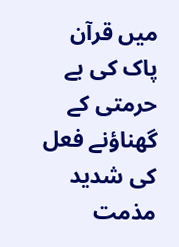میں قرآن پاک کی بے حرمتی کے گھناؤنے فعل کی شدید مذمت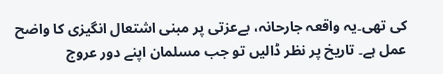کی تھی۔یہ واقعہ جارحانہ، بےعزتی پر مبنی اشتعال انگیزی کا واضح عمل ہے۔ تاریخ پر نظر ڈالیں تو جب مسلمان اپنے دور عروج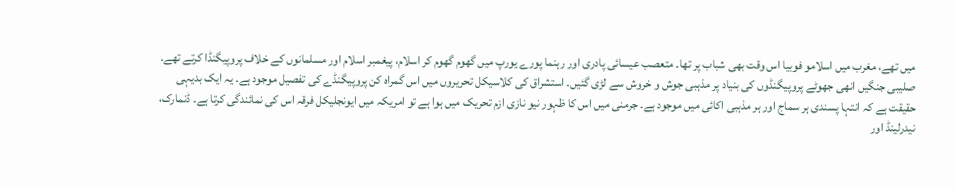میں تھے، مغرب میں اسلامو فوبیا اس وقت بھی شباب پر تھا۔ متعصب عیسائی پادری اور رہنما پورے یورپ میں گھوم گھوم کر اسلام، پیغمبر اسلام اور مسلمانوں کے خلاف پروپیگنڈا کرتے تھے.
صلیبی جنگیں انھی جھوٹے پروپیگنڈوں کی بنیاد پر مذہبی جوش و خروش سے لڑی گئیں۔ استشراق کی کلاسیکل تحریروں میں اس گمراہ کن پروپیگنڈے کی تفصیل موجود ہے۔ یہ ایک بدیہی حقیقت ہے کہ انتہا پسندی ہر سماج اور ہر مذہبی اکائی میں موجود ہے۔ جرمنی میں اس کا ظہور نیو نازی ازم تحریک میں ہوا ہے تو امریکہ میں ایونجلیکل فرقہ اس کی نمائندگی کرتا ہے۔ ڈنمارک، نیدرلینڈ اور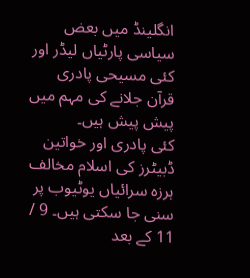انگلینڈ میں بعض سیاسی پارٹیاں لیڈر اور کئی مسیحی پادری قرآن جلانے کی مہم میں پیش پیش ہیں۔
کئی پادری اور خواتین ڈبیٹرز کی اسلام مخالف ہرزہ سرائیاں یوٹیوب پر سنی جا سکتی ہیں۔ 9 / 11 کے بعد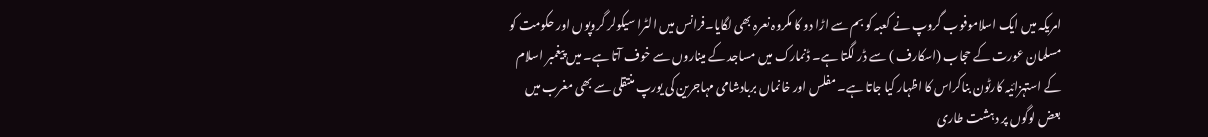امریکہ میں ایک اسلاموفوب گروپ نے کعبہ کو بم سے اڑا دو کا مکروہ نعرہ بھی لگایا۔فرانس میں الٹرا سیکولر گروپوں اور حکومت کو مسلمان عورت کے حجاب (اسکارف ) سے ڈر لگتا ہے۔ ڈنمارک میں مساجد کے میناروں سے خوف آتا ہے۔ میں پیغمبر اسلام کے استہزائیہ کارٹون بناکراس کا اظہار کیا جاتا ہے۔ مفلس اور خانماں بربادشامی مہاجرین کی یورپ منتقلی سے بھی مغرب میں بعض لوگوں پر دہشت طاری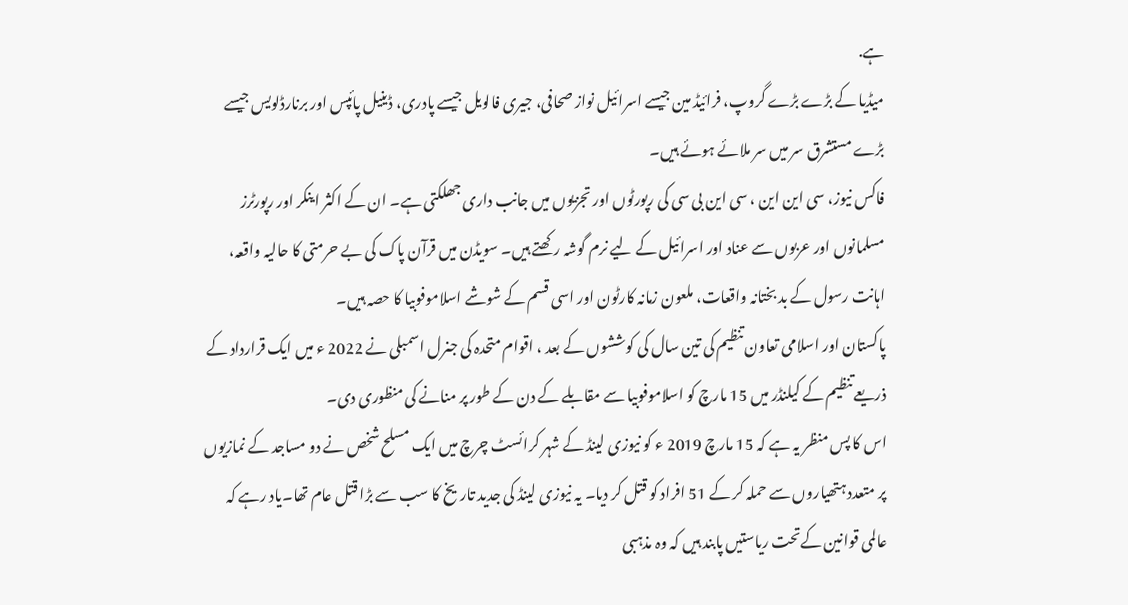ہے.
میڈیا کے بڑے بڑے گروپ، فرائیڈ مین جیسے اسرائیل نواز صحافی، جیری فالویل جیسے پادری، ڈینیل پائپس اور برنارڈلویس جیسے بڑے مستشرق سر میں سر ملائے ہوئے ہیں۔
فاکس نیوز، سی این این ، سی این بی سی کی رپورٹوں اور تجزیوں میں جانب داری جھلکتی ہے۔ ان کے اکثر اینکر اور رپورٹرز مسلمانوں اور عربوں سے عناد اور اسرائیل کے لیے نرم گوشہ رکھتے ہیں۔ سویڈن میں قرآن پاک کی بے حرمتی کا حالیہ واقعہ، اہانت رسول کے بد بختانہ واقعات، ملعون زمانہ کارٹون اور اسی قسم کے شوشے اسلاموفوبیا کا حصہ ہیں۔
پاکستان اور اسلامی تعاون تنظیم کی تین سال کی کوششوں کے بعد ، اقوام متحدہ کی جنرل اسمبلی نے 2022 ء میں ایک قرارداد کے ذریعے تنظیم کے کیلنڈر میں 15 مارچ کو اسلاموفوبیا سے مقابلے کے دن کے طور پر منانے کی منظوری دی۔
اس کا پس منظر یہ ہے کہ 15 مارچ 2019 ء کو نیوزی لینڈ کے شہر کرائسٹ چرچ میں ایک مسلح شخص نے دو مساجد کے نمازیوں پر متعدد ہتھیاروں سے حملہ کر کے 51 افراد کو قتل کر دیا۔ یہ نیوزی لینڈ کی جدید تاریخ کا سب سے بڑا قتل عام تھا۔یاد رہے کہ عالمی قوانین کےتحت ریاستیں پابند ہیں کہ وہ مذہبی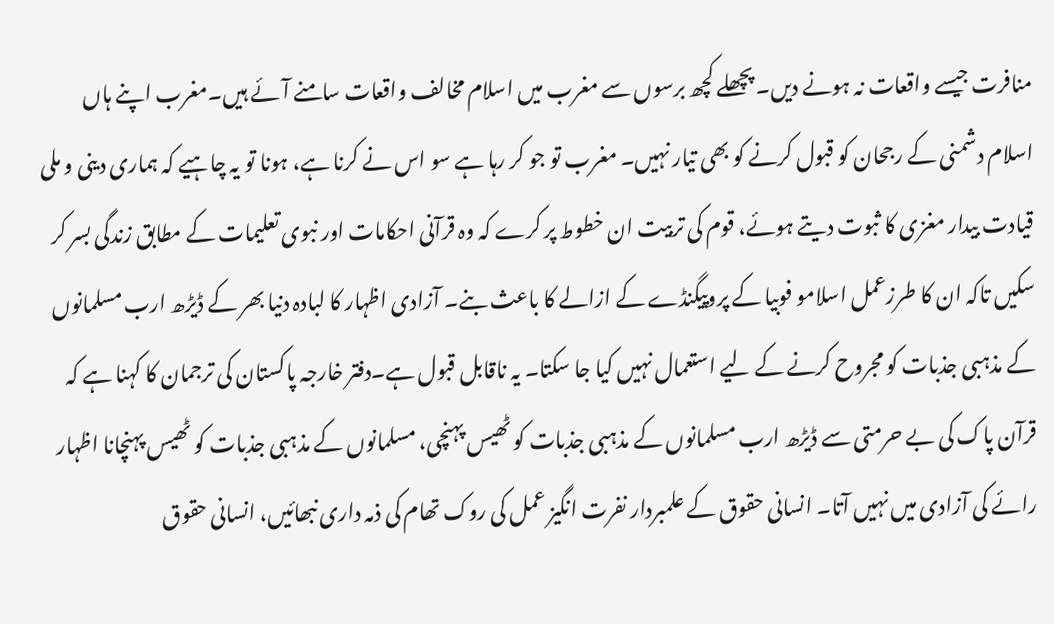منافرت جیسے واقعات نہ ہونے دیں۔ پچھلے کچھ برسوں سے مغرب میں اسلام مخالف واقعات سامنے آئے ہیں۔مغرب اپنے ہاں اسلام دشمنی کے رجحان کو قبول کرنے کو بھی تیار نہیں۔ مغرب تو جو کر رہا ہے سو اس نے کرنا ہے، ہونا تو یہ چاہیے کہ ہماری دینی و ملی قیادت بیدار مغزی کا ثبوت دیتے ہوئے، قوم کی تربیت ان خطوط پر کرے کہ وہ قرآنی احکامات اور نبوی تعلیمات کے مطابق زندگی بسر کر سکیں تاکہ ان کا طرزعمل اسلامو فوبیا کے پروپیگنڈے کے ازالے کا باعث بنے۔ آزادی اظہار کا لبادہ دنیا بھر کے ڈیڑھ ارب مسلمانوں کے مذہبی جذبات کو مجروح کرنے کے لیے استعمال نہیں کیا جا سکتا۔ یہ ناقابل قبول ہے۔دفتر خارجہ پاکستان کی ترجمان کا کہنا ہے کہ قرآن پاک کی بے حرمتی سے ڈیڑھ ارب مسلمانوں کے مذہبی جذبات کو ٹھیس پہنچی، مسلمانوں کے مذہبی جذبات کو ٹھیس پہنچانا اظہار رائے کی آزادی میں نہیں آتا۔ انسانی حقوق کے علمبردار نفرت انگیز عمل کی روک تھام کی ذمہ داری نبھائیں، انسانی حقوق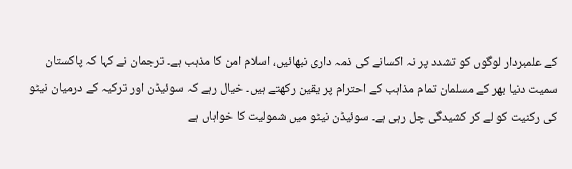کے علمبردار لوگوں کو تشدد پر نہ اکسانے کی ذمہ داری نبھائیں، اسلام امن کا مذہب ہے۔ ترجمان نے کہا کہ پاکستان سمیت دنیا بھر کے مسلمان تمام مذاہب کے احترام پر یقین رکھتے ہیں۔ خیال رہے کہ سوئیڈن اور ترکیہ کے درمیان نیٹو کی رکنیت کو لے کر کشیدگی چل رہی ہے۔ سوئیڈن نیٹو میں شمولیت کا خواہاں ہے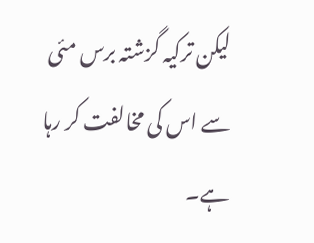لیکن ترکیہ گزشتہ برس مئی سے اس کی مخالفت کر رہا ہے۔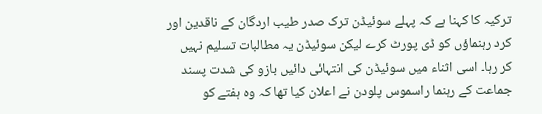ترکیہ کا کہنا ہے کہ پہلے سوئیڈن ترک صدر طیب اردگان کے ناقدین اور کرد رہنماؤں کو ڈی پورٹ کرے لیکن سوئیڈن یہ مطالبات تسلیم نہیں کر رہا۔ اسی اثناء میں سوئیڈن کی انتہائی دائیں بازو کی شدت پسند جماعت کے رہنما راسموس پلودن نے اعلان کیا تھا کہ وہ ہفتے کو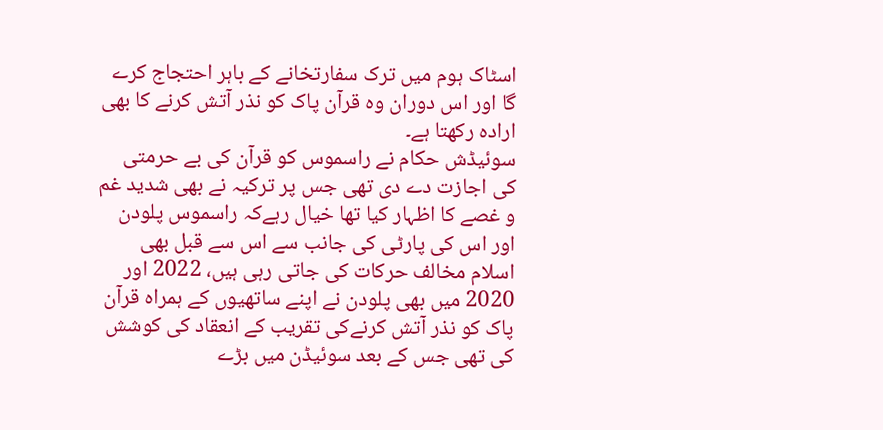اسٹاک ہوم میں ترک سفارتخانے کے باہر احتجاج کرے گا اور اس دوران وہ قرآن پاک کو نذر آتش کرنے کا بھی ارادہ رکھتا ہے۔
سوئیڈش حکام نے راسموس کو قرآن کی بے حرمتی کی اجازت دے دی تھی جس پر ترکیہ نے بھی شدید غم و غصے کا اظہار کیا تھا خیال رہےکہ راسموس پلودن اور اس کی پارٹی کی جانب سے اس سے قبل بھی اسلام مخالف حرکات کی جاتی رہی ہیں، 2022 اور 2020 میں بھی پلودن نے اپنے ساتھیوں کے ہمراہ قرآن پاک کو نذر آتش کرنےکی تقریب کے انعقاد کی کوشش کی تھی جس کے بعد سوئیڈن میں بڑے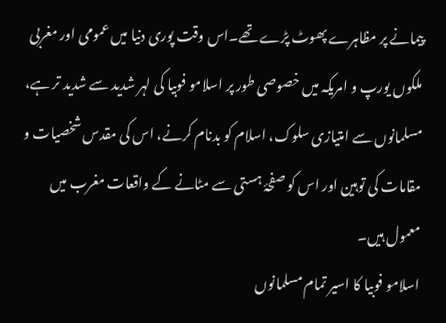پیمانے پر مظاہرے پھوٹ پڑے تھے۔اس وقت پوری دنیا میں عمومی اور مغربی ملکوں یورپ و امریکہ میں خصوصی طور پر اسلامو فوبیا کی لہر شدید سے شدید تر ہے، مسلمانوں سے امتیازی سلوک، اسلام کو بدنام کرنے، اس کی مقدس شخصیات و مقامات کی توہین اور اس کو صفحۂ ہستی سے مٹانے کے واقعات مغرب میں معمول ہیں۔
اسلامو فوبیا کا اسیر تمام مسلمانوں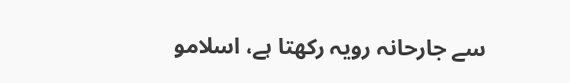سے جارحانہ رویہ رکھتا ہے، اسلامو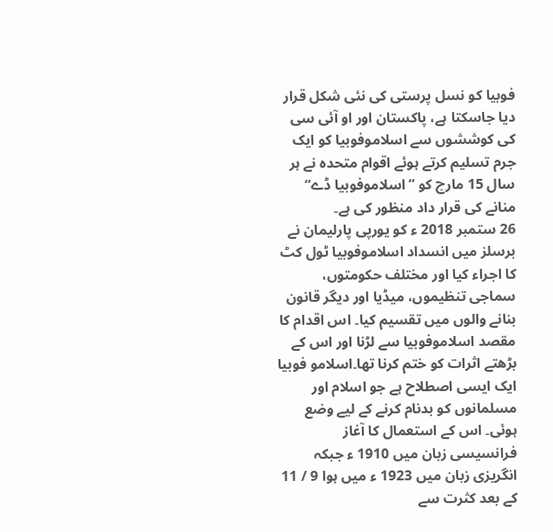فوبیا کو نسل پرستی کی نئی شکل قرار دیا جاسکتا ہے، پاکستان اور او آئی سی کی کوششوں سے اسلاموفوبیا کو ایک جرم تسلیم کرتے ہوئے اقوام متحدہ نے ہر سال 15 مارچ کو ”اسلاموفوبیا ڈے“ منانے کی قرار داد منظور کی ہے۔
26 ستمبر 2018 ء کو یورپی پارلیمان نے برسلز میں انسداد اسلاموفوبیا ٹول کٹ کا اجراء کیا اور مختلف حکومتوں، سماجی تنظیموں، میڈیا اور دیگر قانون بنانے والوں میں تقسیم کیا۔ اس اقدام کا مقصد اسلاموفوبیا سے لڑنا اور اس کے بڑھتے اثرات کو ختم کرنا تھا۔اسلامو فوبیا ایک ایسی اصطلاح ہے جو اسلام اور مسلمانوں کو بدنام کرنے کے لیے وضع ہوئی۔ اس کے استعمال کا آغاز فرانسیسی زبان میں 1910 ء جبکہ انگریزی زبان میں 1923 ء میں ہوا 9 / 11 کے بعد کثرت سے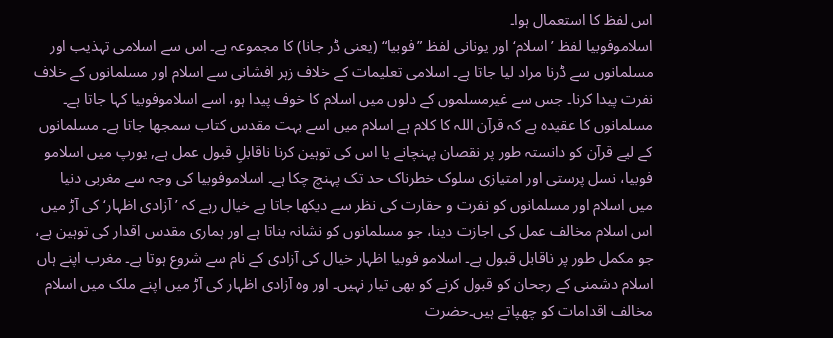اس لفظ کا استعمال ہوا۔
اسلاموفوبیا لفظ ’اسلام‘ اور یونانی لفظ ”فوبیا“ (یعنی ڈر جانا) کا مجموعہ ہے۔ اس سے اسلامی تہذیب اور مسلمانوں سے ڈرنا مراد لیا جاتا ہے۔ اسلامی تعلیمات کے خلاف زہر افشانی سے اسلام اور مسلمانوں کے خلاف نفرت پیدا کرنا۔ جس سے غیرمسلموں کے دلوں میں اسلام کا خوف پیدا ہو، اسے اسلاموفوبیا کہا جاتا ہے۔ مسلمانوں کا عقیدہ ہے کہ قرآن اللہ کا کلام ہے اسلام میں اسے بہت مقدس کتاب سمجھا جاتا ہے۔ مسلمانوں کے لیے قرآن کو دانستہ طور پر نقصان پہنچانے یا اس کی توہین کرنا ناقابلِ قبول عمل ہے, یورپ میں اسلامو فوبیا، نسل پرستی اور امتیازی سلوک خطرناک حد تک پہنچ چکا ہے۔ اسلاموفوبیا کی وجہ سے مغربی دنیا میں اسلام اور مسلمانوں کو نفرت و حقارت کی نظر سے دیکھا جاتا ہے خیال رہے کہ ’آزادی اظہار‘ کی آڑ میں اس اسلام مخالف عمل کی اجازت دینا، جو مسلمانوں کو نشانہ بناتا ہے اور ہماری مقدس اقدار کی توہین ہے، جو مکمل طور پر ناقابل قبول ہے۔ اسلامو فوبیا اظہار خیال کی آزادی کے نام سے شروع ہوتا ہے۔ مغرب اپنے ہاں اسلام دشمنی کے رجحان کو قبول کرنے کو بھی تیار نہیں۔ اور وہ آزادی اظہار کی آڑ میں اپنے ملک میں اسلام مخالف اقدامات کو چھپاتے ہیں۔حضرت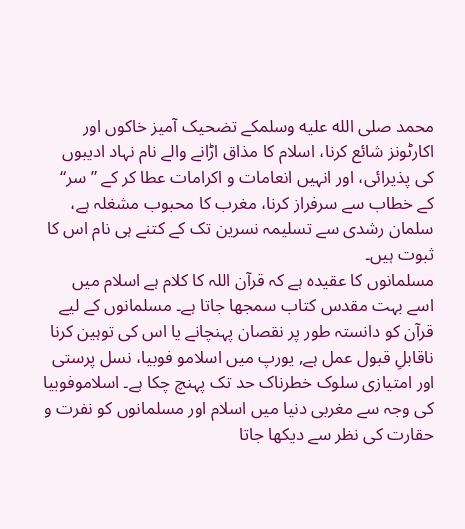محمد صلى الله عليه وسلمکے تضحیک آمیز خاکوں اور اکارٹونز شائع کرنا، اسلام کا مذاق اڑانے والے نام نہاد ادیبوں کی پذیرائی، اور انہیں انعامات و اکرامات عطا کر کے ”سر“ کے خطاب سے سرفراز کرنا، مغرب کا محبوب مشغلہ ہے، سلمان رشدی سے تسلیمہ نسرین تک کے کتنے ہی نام اس کا ثبوت ہیں۔
مسلمانوں کا عقیدہ ہے کہ قرآن اللہ کا کلام ہے اسلام میں اسے بہت مقدس کتاب سمجھا جاتا ہے۔ مسلمانوں کے لیے قرآن کو دانستہ طور پر نقصان پہنچانے یا اس کی توہین کرنا ناقابلِ قبول عمل ہے, یورپ میں اسلامو فوبیا، نسل پرستی اور امتیازی سلوک خطرناک حد تک پہنچ چکا ہے۔ اسلاموفوبیا کی وجہ سے مغربی دنیا میں اسلام اور مسلمانوں کو نفرت و حقارت کی نظر سے دیکھا جاتا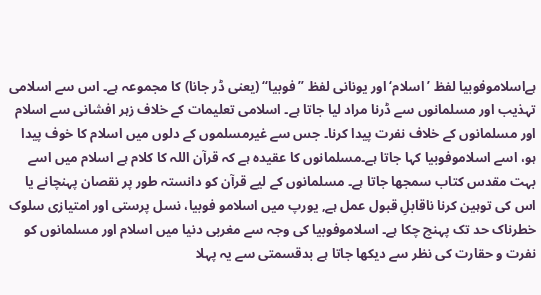ہےاسلاموفوبیا لفظ ’اسلام‘ اور یونانی لفظ ”فوبیا“ (یعنی ڈر جانا) کا مجموعہ ہے۔ اس سے اسلامی تہذیب اور مسلمانوں سے ڈرنا مراد لیا جاتا ہے۔ اسلامی تعلیمات کے خلاف زہر افشانی سے اسلام اور مسلمانوں کے خلاف نفرت پیدا کرنا۔ جس سے غیرمسلموں کے دلوں میں اسلام کا خوف پیدا ہو، اسے اسلاموفوبیا کہا جاتا ہے۔مسلمانوں کا عقیدہ ہے کہ قرآن اللہ کا کلام ہے اسلام میں اسے بہت مقدس کتاب سمجھا جاتا ہے۔ مسلمانوں کے لیے قرآن کو دانستہ طور پر نقصان پہنچانے یا اس کی توہین کرنا ناقابلِ قبول عمل ہے, یورپ میں اسلامو فوبیا، نسل پرستی اور امتیازی سلوک خطرناک حد تک پہنچ چکا ہے۔ اسلاموفوبیا کی وجہ سے مغربی دنیا میں اسلام اور مسلمانوں کو نفرت و حقارت کی نظر سے دیکھا جاتا ہے بدقسمتی سے یہ پہلا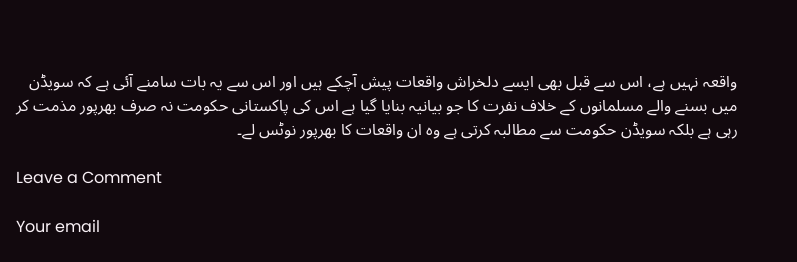واقعہ نہیں ہے، اس سے قبل بھی ایسے دلخراش واقعات پیش آچکے ہیں اور اس سے یہ بات سامنے آئی ہے کہ سویڈن میں بسنے والے مسلمانوں کے خلاف نفرت کا جو بیانیہ بنایا گیا ہے اس کی پاکستانی حکومت نہ صرف بھرپور مذمت کر رہی ہے بلکہ سویڈن حکومت سے مطالبہ کرتی ہے وہ ان واقعات کا بھرپور نوٹس لے۔

Leave a Comment

Your email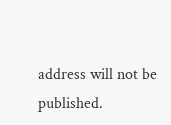address will not be published.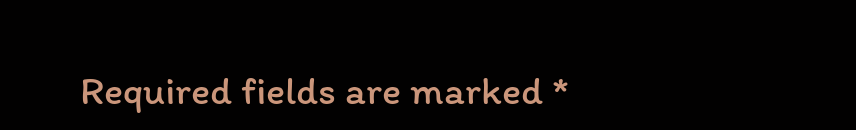Required fields are marked *